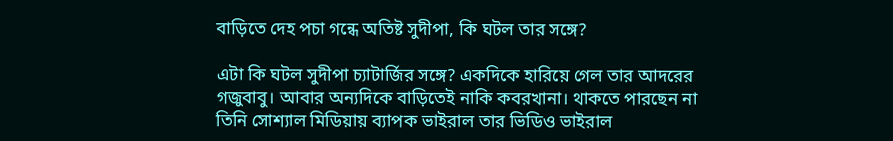বাড়িতে দেহ পচা গন্ধে অতিষ্ট সুদীপা, কি ঘটল তার সঙ্গে?

এটা কি ঘটল সুদীপা চ্যাটার্জির সঙ্গে? একদিকে হারিয়ে গেল তার আদরের গজুবাবু। আবার অন্যদিকে বাড়িতেই নাকি কবরখানা। থাকতে পারছেন না তিনি সোশ্যাল মিডিয়ায় ব্যাপক ভাইরাল তার ভিডিও ভাইরাল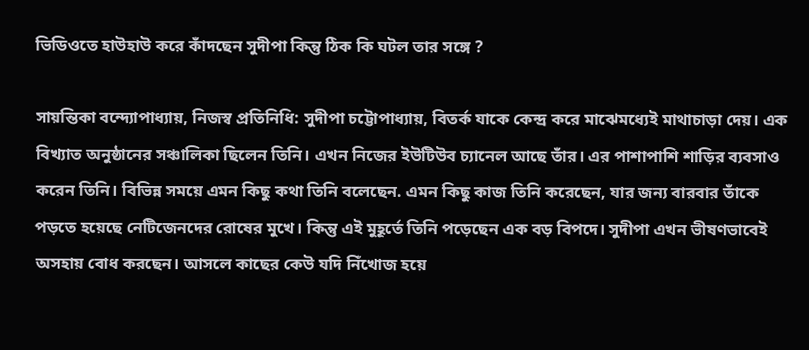ভিডিওতে হাউহাউ করে কাঁদছেন সুদীপা কিন্তু ঠিক কি ঘটল তার সঙ্গে ?

সায়ন্তিকা বন্দ্যোপাধ্যায়, নিজস্ব প্রতিনিধি: সুদীপা চট্টোপাধ্যায়, বিতর্ক যাকে কেন্দ্র করে মাঝেমধ্যেই মাথাচাড়া দেয়। এক বিখ্যাত অনুষ্ঠানের সঞ্চালিকা ছিলেন তিনি। এখন নিজের ইউটিউব চ্যানেল আছে তাঁর। এর পাশাপাশি শাড়ির ব্যবসাও করেন তিনি। বিভিন্ন সময়ে এমন কিছু কথা তিনি বলেছেন. এমন কিছু কাজ তিনি করেছেন, যার জন্য বারবার তাঁকে পড়তে হয়েছে নেটিজেনদের রোষের মুখে। কিন্তু এই মুহূর্তে তিনি পড়েছেন এক বড় বিপদে। সুদীপা এখন ভীষণভাবেই অসহায় বোধ করছেন। আসলে কাছের কেউ যদি নিঁখোজ হয়ে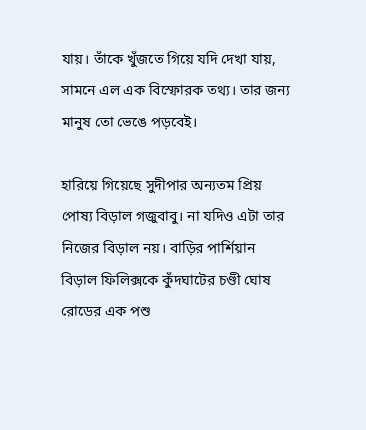যায়। তাঁকে খুঁজতে গিয়ে যদি দেখা যায়, সামনে এল এক বিস্ফোরক তথ্য। তার জন্য মানুষ তো ভেঙে পড়বেই।

হারিয়ে গিয়েছে সুদীপার অন্যতম প্রিয় পোষ্য বিড়াল গজুবাবু। না যদিও এটা তার নিজের বিড়াল নয়। বাড়ির পার্শিয়ান বিড়াল ফিলিক্সকে কুঁদঘাটের চণ্ডী ঘোষ রোডের এক পশু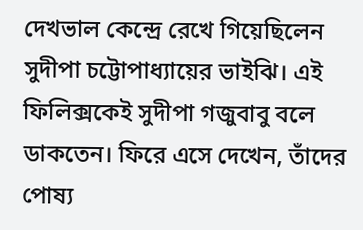দেখভাল কেন্দ্রে রেখে গিয়েছিলেন সুদীপা চট্টোপাধ্যায়ের ভাইঝি। এই ফিলিক্সকেই সুদীপা গজুবাবু বলে ডাকতেন। ফিরে এসে দেখেন, তাঁদের পোষ্য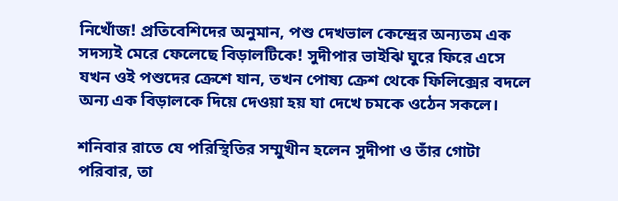নিখোঁজ! প্রতিবেশিদের অনুমান, পশু দেখভাল কেন্দ্রের অন্যতম এক সদস্যই মেরে ফেলেছে বিড়ালটিকে! সুদীপার ভাইঝি ঘুরে ফিরে এসে যখন ওই পশুদের ক্রেশে যান, তখন পোষ্য ক্রেশ থেকে ফিলিক্সের বদলে অন্য এক বিড়ালকে দিয়ে দেওয়া হয় যা দেখে চমকে ওঠেন সকলে।

শনিবার রাতে যে পরিস্থিতির সম্মুখীন হলেন সুদীপা ও তাঁর গোটা পরিবার, তা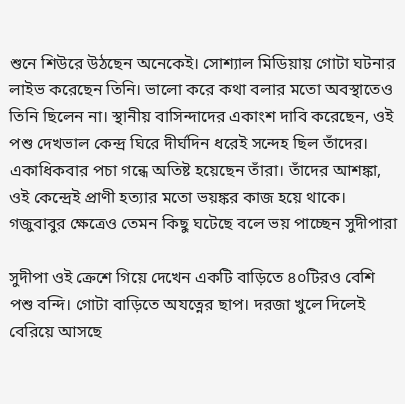শুনে শিউরে উঠছেন অনেকেই। সোশ্যাল মিডিয়ায় গোটা ঘটনার লাইভ করেছেন তিনি। ভালো করে কথা বলার মতো অবস্থাতেও তিনি ছিলেন না। স্থানীয় বাসিন্দাদের একাংশ দাবি করেছেন, ওই পশু দেখভাল কেন্দ্র ঘিরে দীর্ঘদিন ধরেই সন্দেহ ছিল তাঁদের। একাধিকবার পচা গন্ধে অতিষ্ট হয়েছেন তাঁরা। তাঁদের আশঙ্কা, ওই কেন্দ্রেই প্রাণী হত্যার মতো ভয়ঙ্কর কাজ হয়ে থাকে। গজুবাবুর ক্ষেত্রেও তেমন কিছু ঘটেছে বলে ভয় পাচ্ছেন সুদীপারা

সুদীপা ওই ক্রেশে গিয়ে দেখেন একটি বাড়িতে ৪০টিরও বেশি পশু বন্দি। গোটা বাড়িতে অযত্নের ছাপ। দরজা খুলে দিলেই বেরিয়ে আসছে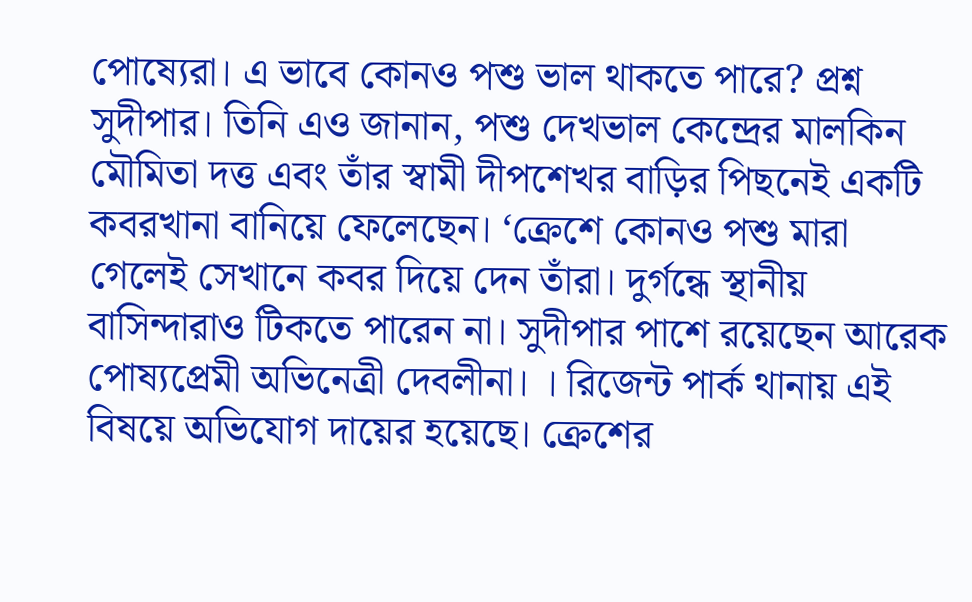পোষ্যেরা। এ ভাবে কোনও পশু ভাল থাকতে পারে? প্রশ্ন সুদীপার। তিনি এও জানান, পশু দেখভাল কেন্দ্রের মালকিন মৌমিতা দত্ত এবং তাঁর স্বামী দীপশেখর বাড়ির পিছনেই একটি কবরখানা বানিয়ে ফেলেছেন। ‘ক্রেশে কোনও পশু মারা গেলেই সেখানে কবর দিয়ে দেন তাঁরা। দুর্গন্ধে স্থানীয় বাসিন্দারাও টিকতে পারেন না। সুদীপার পাশে রয়েছেন আরেক পোষ্যপ্রেমী অভিনেত্রী দেবলীনা। । রিজেন্ট পার্ক থানায় এই বিষয়ে অভিযোগ দায়ের হয়েছে। ক্রেশের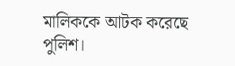মালিককে আটক করেছে পুলিশ।